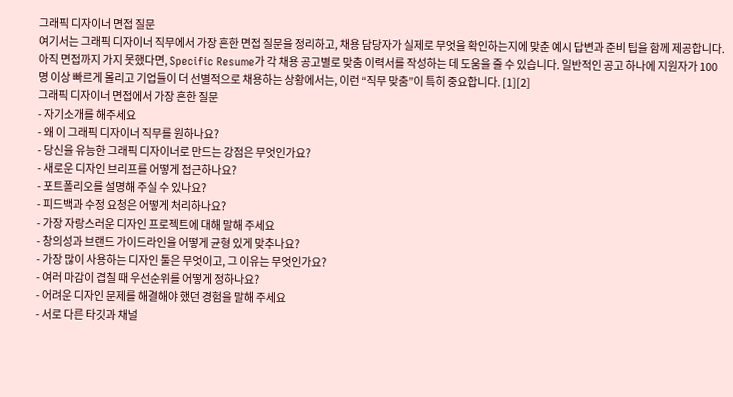그래픽 디자이너 면접 질문
여기서는 그래픽 디자이너 직무에서 가장 흔한 면접 질문을 정리하고, 채용 담당자가 실제로 무엇을 확인하는지에 맞춘 예시 답변과 준비 팁을 함께 제공합니다. 아직 면접까지 가지 못했다면, Specific Resume가 각 채용 공고별로 맞춤 이력서를 작성하는 데 도움을 줄 수 있습니다. 일반적인 공고 하나에 지원자가 100명 이상 빠르게 몰리고 기업들이 더 선별적으로 채용하는 상황에서는, 이런 “직무 맞춤”이 특히 중요합니다. [1][2]
그래픽 디자이너 면접에서 가장 흔한 질문
- 자기소개를 해주세요
- 왜 이 그래픽 디자이너 직무를 원하나요?
- 당신을 유능한 그래픽 디자이너로 만드는 강점은 무엇인가요?
- 새로운 디자인 브리프를 어떻게 접근하나요?
- 포트폴리오를 설명해 주실 수 있나요?
- 피드백과 수정 요청은 어떻게 처리하나요?
- 가장 자랑스러운 디자인 프로젝트에 대해 말해 주세요
- 창의성과 브랜드 가이드라인을 어떻게 균형 있게 맞추나요?
- 가장 많이 사용하는 디자인 툴은 무엇이고, 그 이유는 무엇인가요?
- 여러 마감이 겹칠 때 우선순위를 어떻게 정하나요?
- 어려운 디자인 문제를 해결해야 했던 경험을 말해 주세요
- 서로 다른 타깃과 채널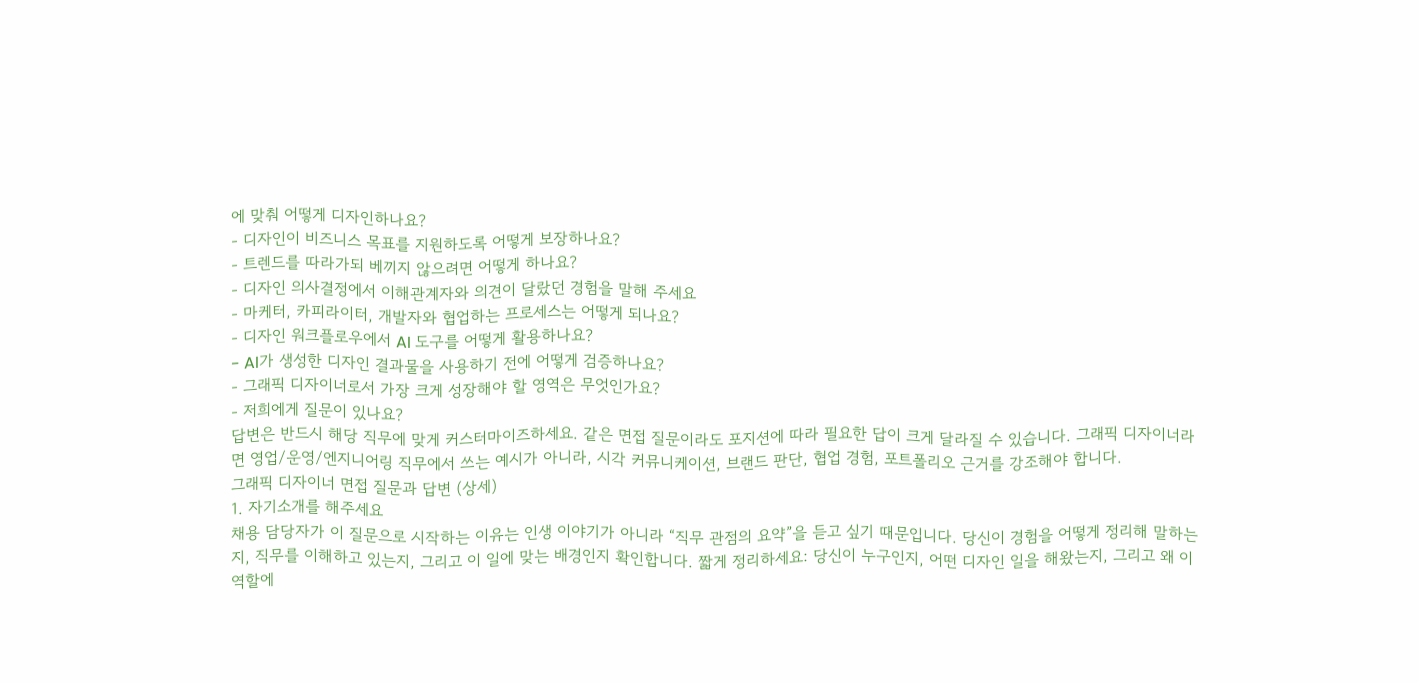에 맞춰 어떻게 디자인하나요?
- 디자인이 비즈니스 목표를 지원하도록 어떻게 보장하나요?
- 트렌드를 따라가되 베끼지 않으려면 어떻게 하나요?
- 디자인 의사결정에서 이해관계자와 의견이 달랐던 경험을 말해 주세요
- 마케터, 카피라이터, 개발자와 협업하는 프로세스는 어떻게 되나요?
- 디자인 워크플로우에서 AI 도구를 어떻게 활용하나요?
- AI가 생성한 디자인 결과물을 사용하기 전에 어떻게 검증하나요?
- 그래픽 디자이너로서 가장 크게 성장해야 할 영역은 무엇인가요?
- 저희에게 질문이 있나요?
답변은 반드시 해당 직무에 맞게 커스터마이즈하세요. 같은 면접 질문이라도 포지션에 따라 필요한 답이 크게 달라질 수 있습니다. 그래픽 디자이너라면 영업/운영/엔지니어링 직무에서 쓰는 예시가 아니라, 시각 커뮤니케이션, 브랜드 판단, 협업 경험, 포트폴리오 근거를 강조해야 합니다.
그래픽 디자이너 면접 질문과 답변 (상세)
1. 자기소개를 해주세요
채용 담당자가 이 질문으로 시작하는 이유는 인생 이야기가 아니라 “직무 관점의 요약”을 듣고 싶기 때문입니다. 당신이 경험을 어떻게 정리해 말하는지, 직무를 이해하고 있는지, 그리고 이 일에 맞는 배경인지 확인합니다. 짧게 정리하세요: 당신이 누구인지, 어떤 디자인 일을 해왔는지, 그리고 왜 이 역할에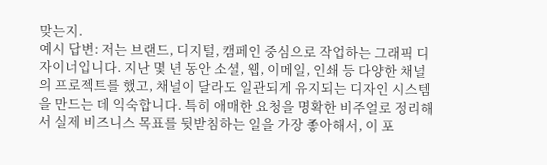맞는지.
예시 답변: 저는 브랜드, 디지털, 캠페인 중심으로 작업하는 그래픽 디자이너입니다. 지난 몇 년 동안 소셜, 웹, 이메일, 인쇄 등 다양한 채널의 프로젝트를 했고, 채널이 달라도 일관되게 유지되는 디자인 시스템을 만드는 데 익숙합니다. 특히 애매한 요청을 명확한 비주얼로 정리해서 실제 비즈니스 목표를 뒷받침하는 일을 가장 좋아해서, 이 포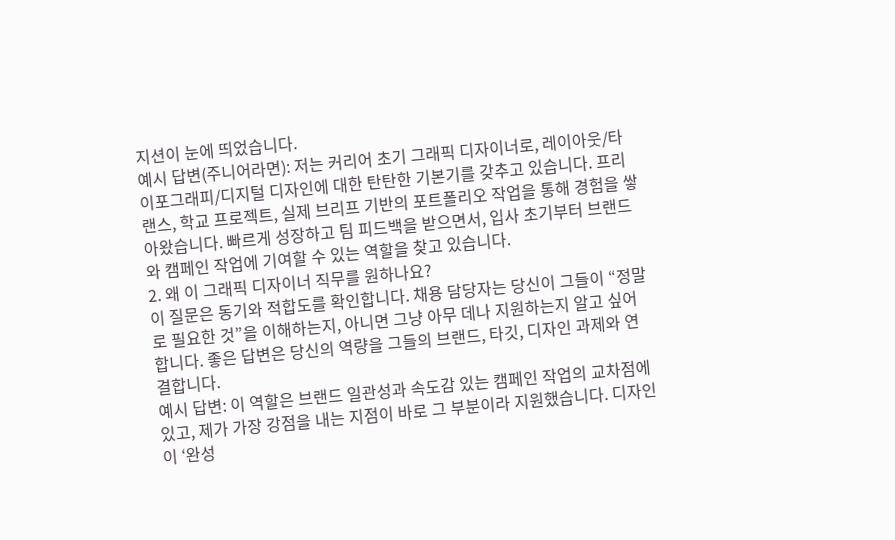지션이 눈에 띄었습니다.
예시 답변(주니어라면): 저는 커리어 초기 그래픽 디자이너로, 레이아웃/타이포그래피/디지털 디자인에 대한 탄탄한 기본기를 갖추고 있습니다. 프리랜스, 학교 프로젝트, 실제 브리프 기반의 포트폴리오 작업을 통해 경험을 쌓아왔습니다. 빠르게 성장하고 팀 피드백을 받으면서, 입사 초기부터 브랜드와 캠페인 작업에 기여할 수 있는 역할을 찾고 있습니다.
2. 왜 이 그래픽 디자이너 직무를 원하나요?
이 질문은 동기와 적합도를 확인합니다. 채용 담당자는 당신이 그들이 “정말로 필요한 것”을 이해하는지, 아니면 그냥 아무 데나 지원하는지 알고 싶어 합니다. 좋은 답변은 당신의 역량을 그들의 브랜드, 타깃, 디자인 과제와 연결합니다.
예시 답변: 이 역할은 브랜드 일관성과 속도감 있는 캠페인 작업의 교차점에 있고, 제가 가장 강점을 내는 지점이 바로 그 부분이라 지원했습니다. 디자인이 ‘완성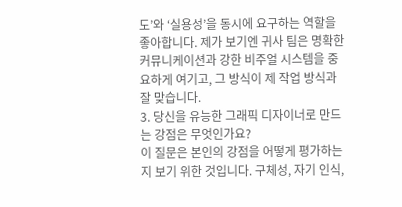도’와 ‘실용성’을 동시에 요구하는 역할을 좋아합니다. 제가 보기엔 귀사 팀은 명확한 커뮤니케이션과 강한 비주얼 시스템을 중요하게 여기고, 그 방식이 제 작업 방식과 잘 맞습니다.
3. 당신을 유능한 그래픽 디자이너로 만드는 강점은 무엇인가요?
이 질문은 본인의 강점을 어떻게 평가하는지 보기 위한 것입니다. 구체성, 자기 인식,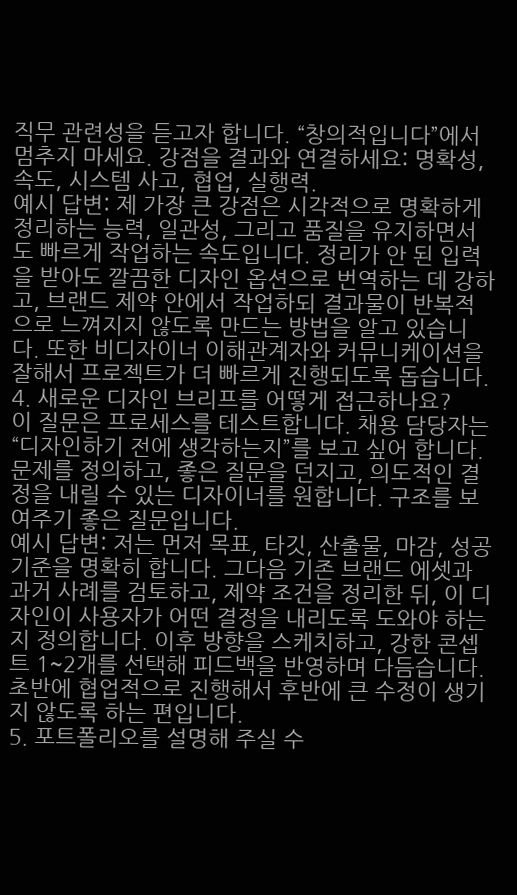직무 관련성을 듣고자 합니다. “창의적입니다”에서 멈추지 마세요. 강점을 결과와 연결하세요: 명확성, 속도, 시스템 사고, 협업, 실행력.
예시 답변: 제 가장 큰 강점은 시각적으로 명확하게 정리하는 능력, 일관성, 그리고 품질을 유지하면서도 빠르게 작업하는 속도입니다. 정리가 안 된 입력을 받아도 깔끔한 디자인 옵션으로 번역하는 데 강하고, 브랜드 제약 안에서 작업하되 결과물이 반복적으로 느껴지지 않도록 만드는 방법을 알고 있습니다. 또한 비디자이너 이해관계자와 커뮤니케이션을 잘해서 프로젝트가 더 빠르게 진행되도록 돕습니다.
4. 새로운 디자인 브리프를 어떻게 접근하나요?
이 질문은 프로세스를 테스트합니다. 채용 담당자는 “디자인하기 전에 생각하는지”를 보고 싶어 합니다. 문제를 정의하고, 좋은 질문을 던지고, 의도적인 결정을 내릴 수 있는 디자이너를 원합니다. 구조를 보여주기 좋은 질문입니다.
예시 답변: 저는 먼저 목표, 타깃, 산출물, 마감, 성공 기준을 명확히 합니다. 그다음 기존 브랜드 에셋과 과거 사례를 검토하고, 제약 조건을 정리한 뒤, 이 디자인이 사용자가 어떤 결정을 내리도록 도와야 하는지 정의합니다. 이후 방향을 스케치하고, 강한 콘셉트 1~2개를 선택해 피드백을 반영하며 다듬습니다. 초반에 협업적으로 진행해서 후반에 큰 수정이 생기지 않도록 하는 편입니다.
5. 포트폴리오를 설명해 주실 수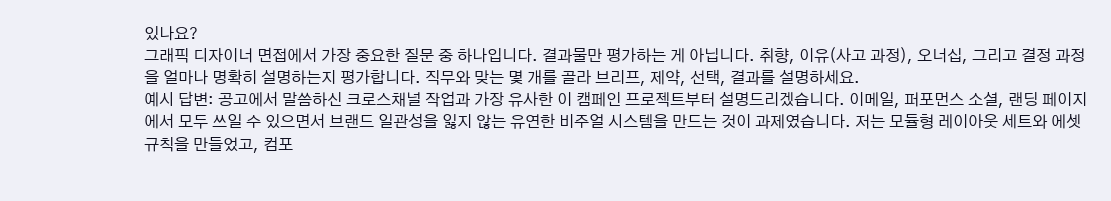있나요?
그래픽 디자이너 면접에서 가장 중요한 질문 중 하나입니다. 결과물만 평가하는 게 아닙니다. 취향, 이유(사고 과정), 오너십, 그리고 결정 과정을 얼마나 명확히 설명하는지 평가합니다. 직무와 맞는 몇 개를 골라 브리프, 제약, 선택, 결과를 설명하세요.
예시 답변: 공고에서 말씀하신 크로스채널 작업과 가장 유사한 이 캠페인 프로젝트부터 설명드리겠습니다. 이메일, 퍼포먼스 소셜, 랜딩 페이지에서 모두 쓰일 수 있으면서 브랜드 일관성을 잃지 않는 유연한 비주얼 시스템을 만드는 것이 과제였습니다. 저는 모듈형 레이아웃 세트와 에셋 규칙을 만들었고, 컴포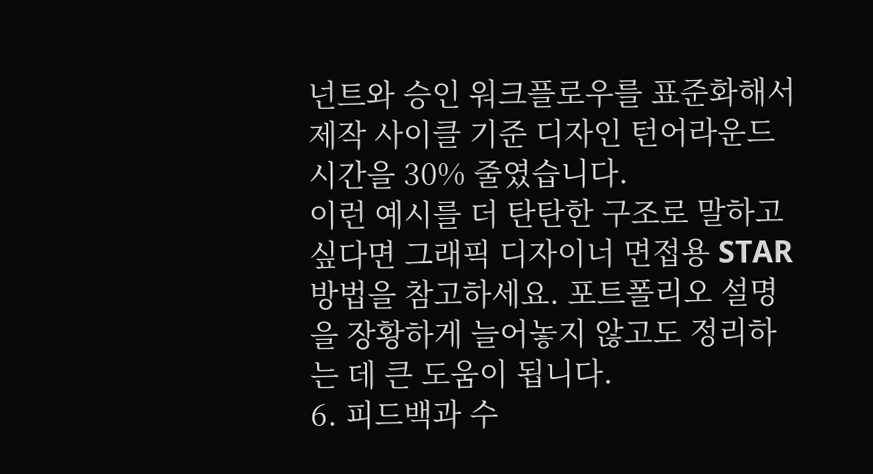넌트와 승인 워크플로우를 표준화해서 제작 사이클 기준 디자인 턴어라운드 시간을 30% 줄였습니다.
이런 예시를 더 탄탄한 구조로 말하고 싶다면 그래픽 디자이너 면접용 STAR 방법을 참고하세요. 포트폴리오 설명을 장황하게 늘어놓지 않고도 정리하는 데 큰 도움이 됩니다.
6. 피드백과 수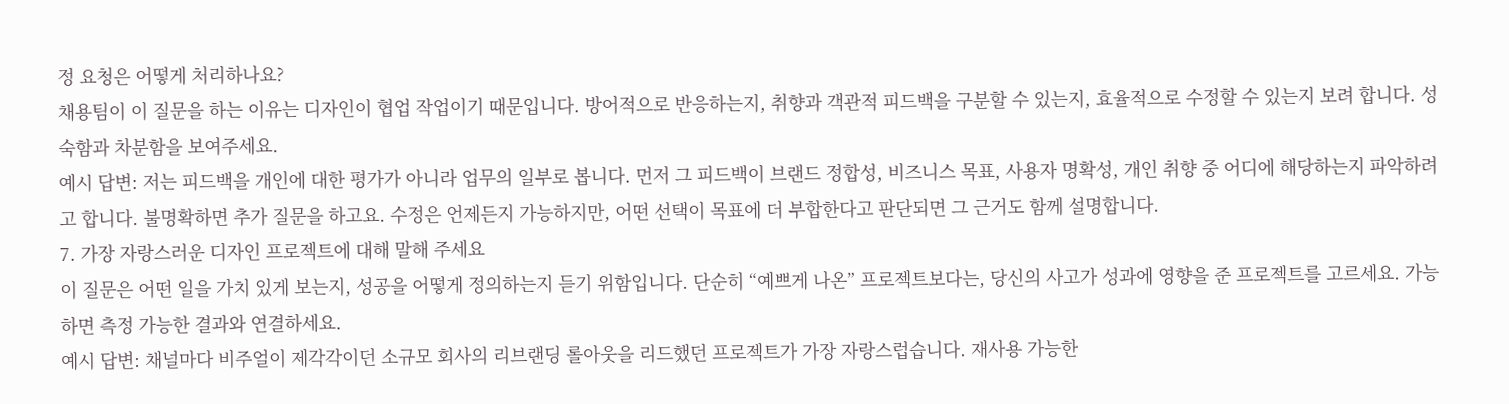정 요청은 어떻게 처리하나요?
채용팀이 이 질문을 하는 이유는 디자인이 협업 작업이기 때문입니다. 방어적으로 반응하는지, 취향과 객관적 피드백을 구분할 수 있는지, 효율적으로 수정할 수 있는지 보려 합니다. 성숙함과 차분함을 보여주세요.
예시 답변: 저는 피드백을 개인에 대한 평가가 아니라 업무의 일부로 봅니다. 먼저 그 피드백이 브랜드 정합성, 비즈니스 목표, 사용자 명확성, 개인 취향 중 어디에 해당하는지 파악하려고 합니다. 불명확하면 추가 질문을 하고요. 수정은 언제든지 가능하지만, 어떤 선택이 목표에 더 부합한다고 판단되면 그 근거도 함께 설명합니다.
7. 가장 자랑스러운 디자인 프로젝트에 대해 말해 주세요
이 질문은 어떤 일을 가치 있게 보는지, 성공을 어떻게 정의하는지 듣기 위함입니다. 단순히 “예쁘게 나온” 프로젝트보다는, 당신의 사고가 성과에 영향을 준 프로젝트를 고르세요. 가능하면 측정 가능한 결과와 연결하세요.
예시 답변: 채널마다 비주얼이 제각각이던 소규모 회사의 리브랜딩 롤아웃을 리드했던 프로젝트가 가장 자랑스럽습니다. 재사용 가능한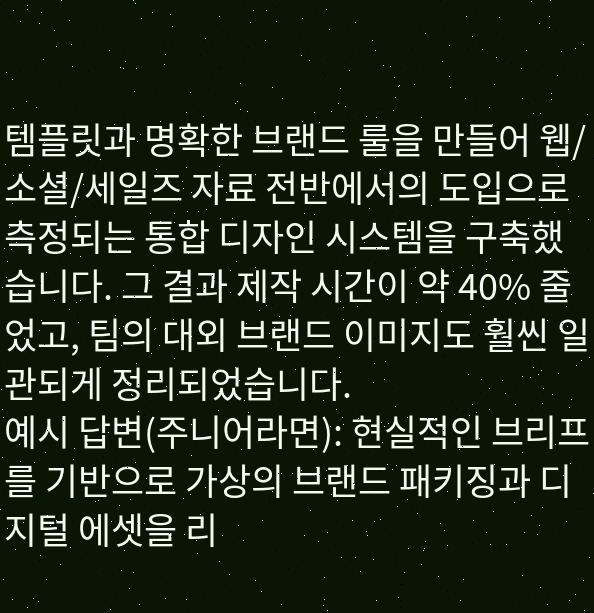템플릿과 명확한 브랜드 룰을 만들어 웹/소셜/세일즈 자료 전반에서의 도입으로 측정되는 통합 디자인 시스템을 구축했습니다. 그 결과 제작 시간이 약 40% 줄었고, 팀의 대외 브랜드 이미지도 훨씬 일관되게 정리되었습니다.
예시 답변(주니어라면): 현실적인 브리프를 기반으로 가상의 브랜드 패키징과 디지털 에셋을 리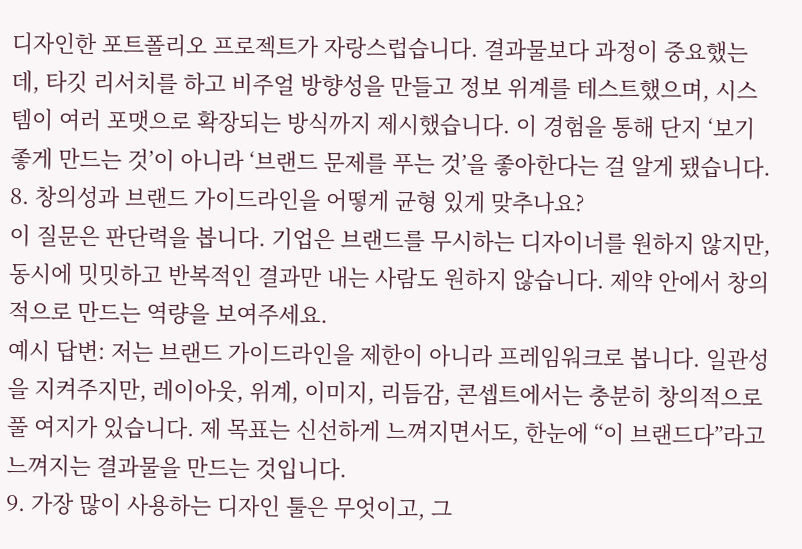디자인한 포트폴리오 프로젝트가 자랑스럽습니다. 결과물보다 과정이 중요했는데, 타깃 리서치를 하고 비주얼 방향성을 만들고 정보 위계를 테스트했으며, 시스템이 여러 포맷으로 확장되는 방식까지 제시했습니다. 이 경험을 통해 단지 ‘보기 좋게 만드는 것’이 아니라 ‘브랜드 문제를 푸는 것’을 좋아한다는 걸 알게 됐습니다.
8. 창의성과 브랜드 가이드라인을 어떻게 균형 있게 맞추나요?
이 질문은 판단력을 봅니다. 기업은 브랜드를 무시하는 디자이너를 원하지 않지만, 동시에 밋밋하고 반복적인 결과만 내는 사람도 원하지 않습니다. 제약 안에서 창의적으로 만드는 역량을 보여주세요.
예시 답변: 저는 브랜드 가이드라인을 제한이 아니라 프레임워크로 봅니다. 일관성을 지켜주지만, 레이아웃, 위계, 이미지, 리듬감, 콘셉트에서는 충분히 창의적으로 풀 여지가 있습니다. 제 목표는 신선하게 느껴지면서도, 한눈에 “이 브랜드다”라고 느껴지는 결과물을 만드는 것입니다.
9. 가장 많이 사용하는 디자인 툴은 무엇이고, 그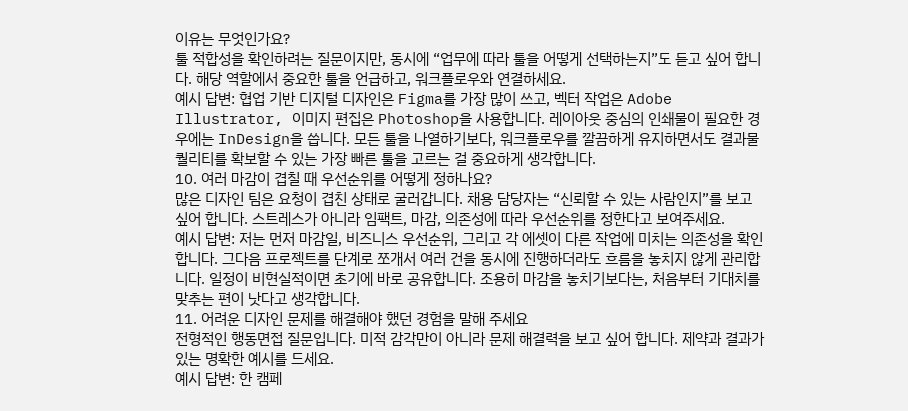이유는 무엇인가요?
툴 적합성을 확인하려는 질문이지만, 동시에 “업무에 따라 툴을 어떻게 선택하는지”도 듣고 싶어 합니다. 해당 역할에서 중요한 툴을 언급하고, 워크플로우와 연결하세요.
예시 답변: 협업 기반 디지털 디자인은 Figma를 가장 많이 쓰고, 벡터 작업은 Adobe Illustrator, 이미지 편집은 Photoshop을 사용합니다. 레이아웃 중심의 인쇄물이 필요한 경우에는 InDesign을 씁니다. 모든 툴을 나열하기보다, 워크플로우를 깔끔하게 유지하면서도 결과물 퀄리티를 확보할 수 있는 가장 빠른 툴을 고르는 걸 중요하게 생각합니다.
10. 여러 마감이 겹칠 때 우선순위를 어떻게 정하나요?
많은 디자인 팀은 요청이 겹친 상태로 굴러갑니다. 채용 담당자는 “신뢰할 수 있는 사람인지”를 보고 싶어 합니다. 스트레스가 아니라 임팩트, 마감, 의존성에 따라 우선순위를 정한다고 보여주세요.
예시 답변: 저는 먼저 마감일, 비즈니스 우선순위, 그리고 각 에셋이 다른 작업에 미치는 의존성을 확인합니다. 그다음 프로젝트를 단계로 쪼개서 여러 건을 동시에 진행하더라도 흐름을 놓치지 않게 관리합니다. 일정이 비현실적이면 초기에 바로 공유합니다. 조용히 마감을 놓치기보다는, 처음부터 기대치를 맞추는 편이 낫다고 생각합니다.
11. 어려운 디자인 문제를 해결해야 했던 경험을 말해 주세요
전형적인 행동면접 질문입니다. 미적 감각만이 아니라 문제 해결력을 보고 싶어 합니다. 제약과 결과가 있는 명확한 예시를 드세요.
예시 답변: 한 캠페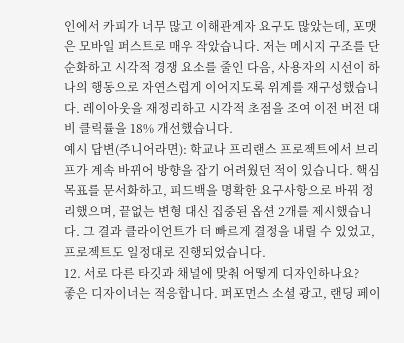인에서 카피가 너무 많고 이해관계자 요구도 많았는데, 포맷은 모바일 퍼스트로 매우 작았습니다. 저는 메시지 구조를 단순화하고 시각적 경쟁 요소를 줄인 다음, 사용자의 시선이 하나의 행동으로 자연스럽게 이어지도록 위계를 재구성했습니다. 레이아웃을 재정리하고 시각적 초점을 조여 이전 버전 대비 클릭률을 18% 개선했습니다.
예시 답변(주니어라면): 학교나 프리랜스 프로젝트에서 브리프가 계속 바뀌어 방향을 잡기 어려웠던 적이 있습니다. 핵심 목표를 문서화하고, 피드백을 명확한 요구사항으로 바꿔 정리했으며, 끝없는 변형 대신 집중된 옵션 2개를 제시했습니다. 그 결과 클라이언트가 더 빠르게 결정을 내릴 수 있었고, 프로젝트도 일정대로 진행되었습니다.
12. 서로 다른 타깃과 채널에 맞춰 어떻게 디자인하나요?
좋은 디자이너는 적응합니다. 퍼포먼스 소셜 광고, 랜딩 페이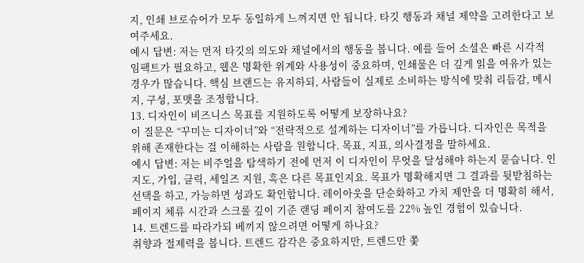지, 인쇄 브로슈어가 모두 동일하게 느껴지면 안 됩니다. 타깃 행동과 채널 제약을 고려한다고 보여주세요.
예시 답변: 저는 먼저 타깃의 의도와 채널에서의 행동을 봅니다. 예를 들어 소셜은 빠른 시각적 임팩트가 필요하고, 웹은 명확한 위계와 사용성이 중요하며, 인쇄물은 더 깊게 읽을 여유가 있는 경우가 많습니다. 핵심 브랜드는 유지하되, 사람들이 실제로 소비하는 방식에 맞춰 리듬감, 메시지, 구성, 포맷을 조정합니다.
13. 디자인이 비즈니스 목표를 지원하도록 어떻게 보장하나요?
이 질문은 “꾸미는 디자이너”와 “전략적으로 설계하는 디자이너”를 가릅니다. 디자인은 목적을 위해 존재한다는 걸 이해하는 사람을 원합니다. 목표, 지표, 의사결정을 말하세요.
예시 답변: 저는 비주얼을 탐색하기 전에 먼저 이 디자인이 무엇을 달성해야 하는지 묻습니다. 인지도, 가입, 클릭, 세일즈 지원, 혹은 다른 목표인지요. 목표가 명확해지면 그 결과를 뒷받침하는 선택을 하고, 가능하면 성과도 확인합니다. 레이아웃을 단순화하고 가치 제안을 더 명확히 해서, 페이지 체류 시간과 스크롤 깊이 기준 랜딩 페이지 참여도를 22% 높인 경험이 있습니다.
14. 트렌드를 따라가되 베끼지 않으려면 어떻게 하나요?
취향과 절제력을 봅니다. 트렌드 감각은 중요하지만, 트렌드만 쫓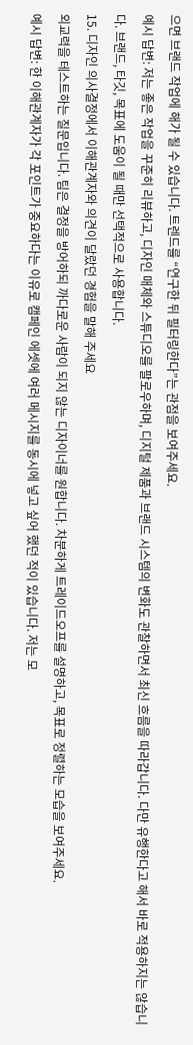으면 브랜드 작업에 해가 될 수 있습니다. 트렌드를 “연구한 뒤 필터링한다”는 관점을 보여주세요.
예시 답변: 저는 좋은 작업을 꾸준히 리뷰하고, 디자인 매체와 스튜디오를 팔로우하며, 디지털 제품과 브랜드 시스템의 변화도 관찰하면서 최신 흐름을 따라갑니다. 다만 유행한다고 해서 바로 적용하지는 않습니다. 브랜드, 타깃, 목표에 도움이 될 때만 선택적으로 사용합니다.
15. 디자인 의사결정에서 이해관계자와 의견이 달랐던 경험을 말해 주세요
외교력을 테스트하는 질문입니다. 팀은 결정을 방어하되 까다로운 사람이 되지 않는 디자이너를 원합니다. 차분하게 트레이드오프를 설명하고, 목표로 정렬하는 모습을 보여주세요.
예시 답변: 한 이해관계자가 각 포인트가 중요하다는 이유로 캠페인 에셋에 여러 메시지를 동시에 넣고 싶어 했던 적이 있습니다. 저는 모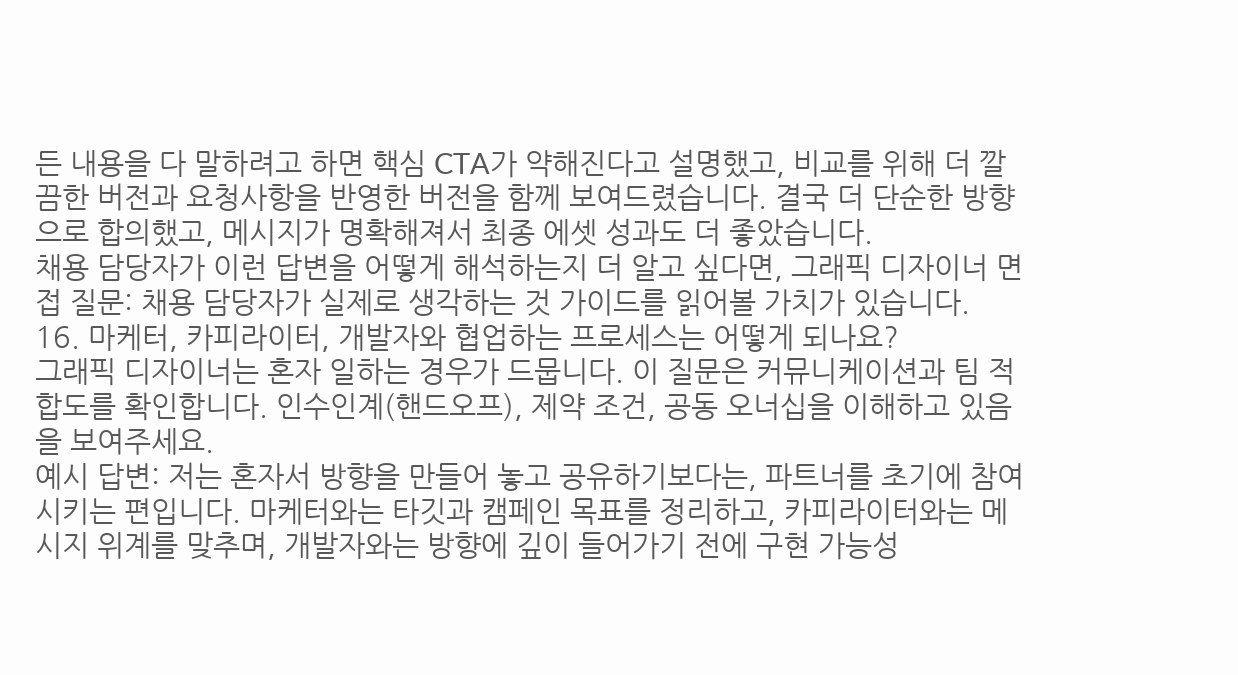든 내용을 다 말하려고 하면 핵심 CTA가 약해진다고 설명했고, 비교를 위해 더 깔끔한 버전과 요청사항을 반영한 버전을 함께 보여드렸습니다. 결국 더 단순한 방향으로 합의했고, 메시지가 명확해져서 최종 에셋 성과도 더 좋았습니다.
채용 담당자가 이런 답변을 어떻게 해석하는지 더 알고 싶다면, 그래픽 디자이너 면접 질문: 채용 담당자가 실제로 생각하는 것 가이드를 읽어볼 가치가 있습니다.
16. 마케터, 카피라이터, 개발자와 협업하는 프로세스는 어떻게 되나요?
그래픽 디자이너는 혼자 일하는 경우가 드뭅니다. 이 질문은 커뮤니케이션과 팀 적합도를 확인합니다. 인수인계(핸드오프), 제약 조건, 공동 오너십을 이해하고 있음을 보여주세요.
예시 답변: 저는 혼자서 방향을 만들어 놓고 공유하기보다는, 파트너를 초기에 참여시키는 편입니다. 마케터와는 타깃과 캠페인 목표를 정리하고, 카피라이터와는 메시지 위계를 맞추며, 개발자와는 방향에 깊이 들어가기 전에 구현 가능성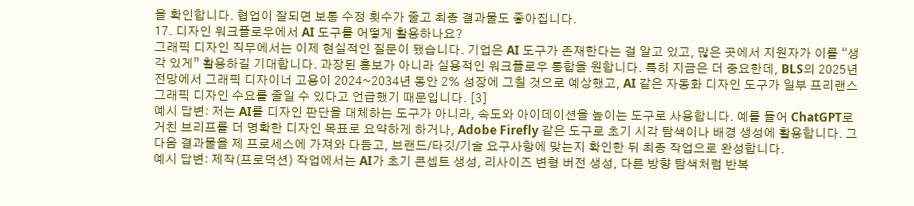을 확인합니다. 협업이 잘되면 보통 수정 횟수가 줄고 최종 결과물도 좋아집니다.
17. 디자인 워크플로우에서 AI 도구를 어떻게 활용하나요?
그래픽 디자인 직무에서는 이제 현실적인 질문이 됐습니다. 기업은 AI 도구가 존재한다는 걸 알고 있고, 많은 곳에서 지원자가 이를 “생각 있게” 활용하길 기대합니다. 과장된 홍보가 아니라 실용적인 워크플로우 통합을 원합니다. 특히 지금은 더 중요한데, BLS의 2025년 전망에서 그래픽 디자이너 고용이 2024~2034년 동안 2% 성장에 그칠 것으로 예상했고, AI 같은 자동화 디자인 도구가 일부 프리랜스 그래픽 디자인 수요를 줄일 수 있다고 언급했기 때문입니다. [3]
예시 답변: 저는 AI를 디자인 판단을 대체하는 도구가 아니라, 속도와 아이데이션을 높이는 도구로 사용합니다. 예를 들어 ChatGPT로 거친 브리프를 더 명확한 디자인 목표로 요약하게 하거나, Adobe Firefly 같은 도구로 초기 시각 탐색이나 배경 생성에 활용합니다. 그다음 결과물을 제 프로세스에 가져와 다듬고, 브랜드/타깃/기술 요구사항에 맞는지 확인한 뒤 최종 작업으로 완성합니다.
예시 답변: 제작(프로덕션) 작업에서는 AI가 초기 콘셉트 생성, 리사이즈 변형 버전 생성, 다른 방향 탐색처럼 반복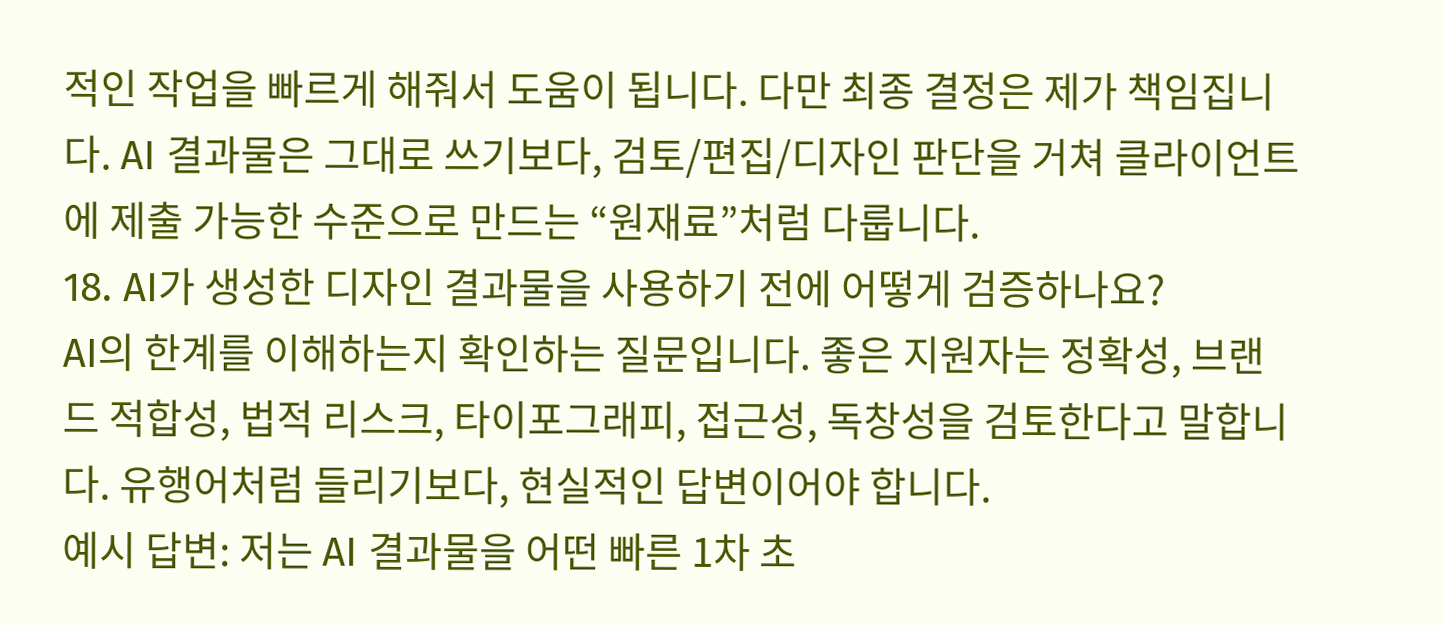적인 작업을 빠르게 해줘서 도움이 됩니다. 다만 최종 결정은 제가 책임집니다. AI 결과물은 그대로 쓰기보다, 검토/편집/디자인 판단을 거쳐 클라이언트에 제출 가능한 수준으로 만드는 “원재료”처럼 다룹니다.
18. AI가 생성한 디자인 결과물을 사용하기 전에 어떻게 검증하나요?
AI의 한계를 이해하는지 확인하는 질문입니다. 좋은 지원자는 정확성, 브랜드 적합성, 법적 리스크, 타이포그래피, 접근성, 독창성을 검토한다고 말합니다. 유행어처럼 들리기보다, 현실적인 답변이어야 합니다.
예시 답변: 저는 AI 결과물을 어떤 빠른 1차 초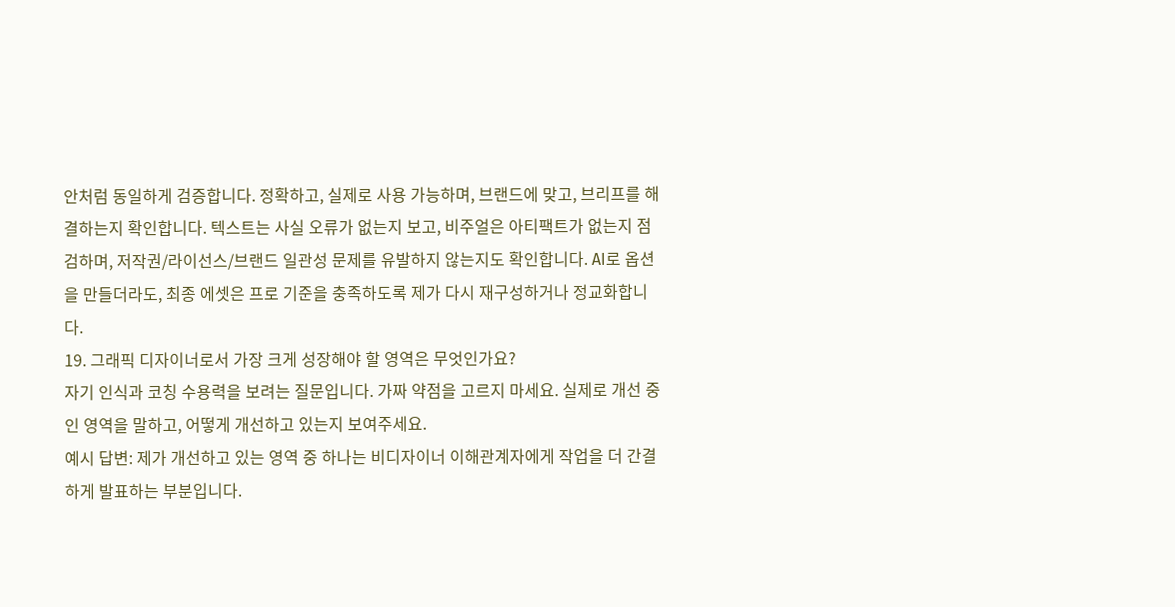안처럼 동일하게 검증합니다. 정확하고, 실제로 사용 가능하며, 브랜드에 맞고, 브리프를 해결하는지 확인합니다. 텍스트는 사실 오류가 없는지 보고, 비주얼은 아티팩트가 없는지 점검하며, 저작권/라이선스/브랜드 일관성 문제를 유발하지 않는지도 확인합니다. AI로 옵션을 만들더라도, 최종 에셋은 프로 기준을 충족하도록 제가 다시 재구성하거나 정교화합니다.
19. 그래픽 디자이너로서 가장 크게 성장해야 할 영역은 무엇인가요?
자기 인식과 코칭 수용력을 보려는 질문입니다. 가짜 약점을 고르지 마세요. 실제로 개선 중인 영역을 말하고, 어떻게 개선하고 있는지 보여주세요.
예시 답변: 제가 개선하고 있는 영역 중 하나는 비디자이너 이해관계자에게 작업을 더 간결하게 발표하는 부분입니다.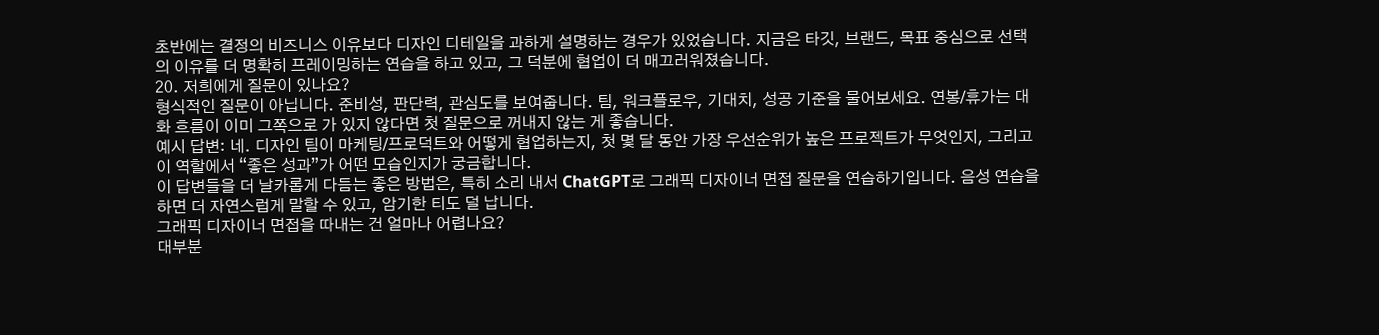초반에는 결정의 비즈니스 이유보다 디자인 디테일을 과하게 설명하는 경우가 있었습니다. 지금은 타깃, 브랜드, 목표 중심으로 선택의 이유를 더 명확히 프레이밍하는 연습을 하고 있고, 그 덕분에 협업이 더 매끄러워졌습니다.
20. 저희에게 질문이 있나요?
형식적인 질문이 아닙니다. 준비성, 판단력, 관심도를 보여줍니다. 팀, 워크플로우, 기대치, 성공 기준을 물어보세요. 연봉/휴가는 대화 흐름이 이미 그쪽으로 가 있지 않다면 첫 질문으로 꺼내지 않는 게 좋습니다.
예시 답변: 네. 디자인 팀이 마케팅/프로덕트와 어떻게 협업하는지, 첫 몇 달 동안 가장 우선순위가 높은 프로젝트가 무엇인지, 그리고 이 역할에서 “좋은 성과”가 어떤 모습인지가 궁금합니다.
이 답변들을 더 날카롭게 다듬는 좋은 방법은, 특히 소리 내서 ChatGPT로 그래픽 디자이너 면접 질문을 연습하기입니다. 음성 연습을 하면 더 자연스럽게 말할 수 있고, 암기한 티도 덜 납니다.
그래픽 디자이너 면접을 따내는 건 얼마나 어렵나요?
대부분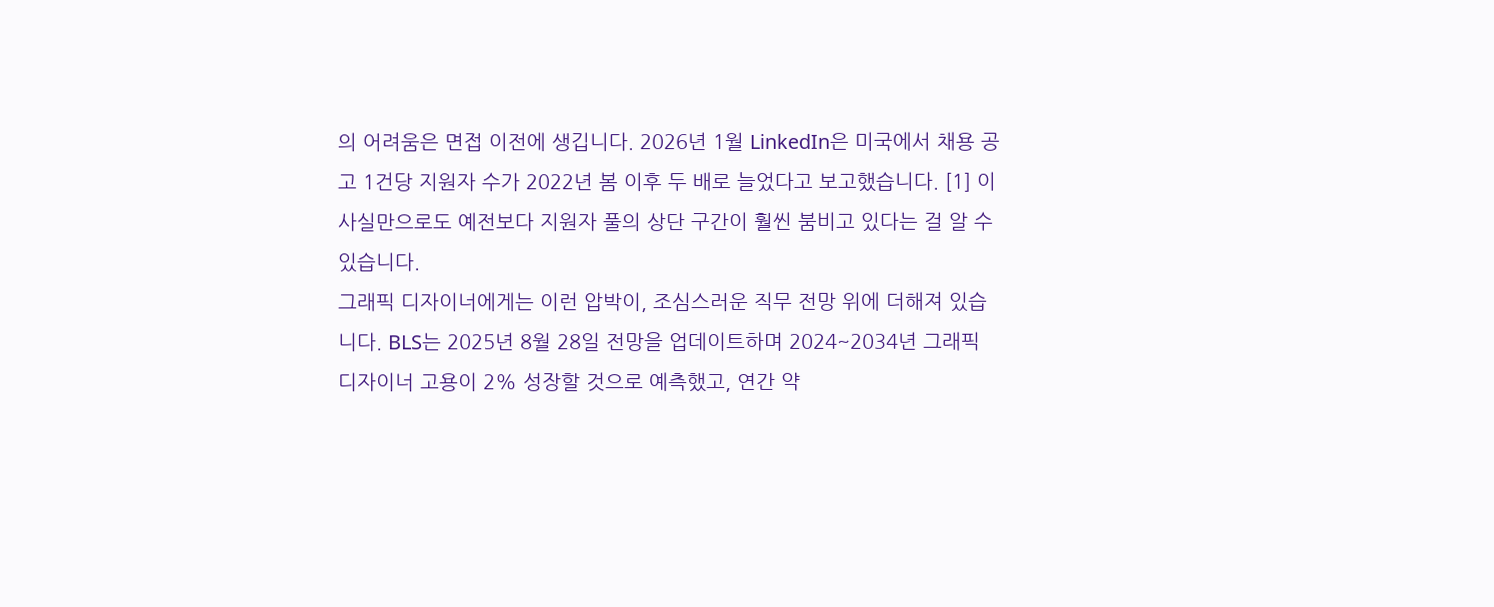의 어려움은 면접 이전에 생깁니다. 2026년 1월 LinkedIn은 미국에서 채용 공고 1건당 지원자 수가 2022년 봄 이후 두 배로 늘었다고 보고했습니다. [1] 이 사실만으로도 예전보다 지원자 풀의 상단 구간이 훨씬 붐비고 있다는 걸 알 수 있습니다.
그래픽 디자이너에게는 이런 압박이, 조심스러운 직무 전망 위에 더해져 있습니다. BLS는 2025년 8월 28일 전망을 업데이트하며 2024~2034년 그래픽 디자이너 고용이 2% 성장할 것으로 예측했고, 연간 약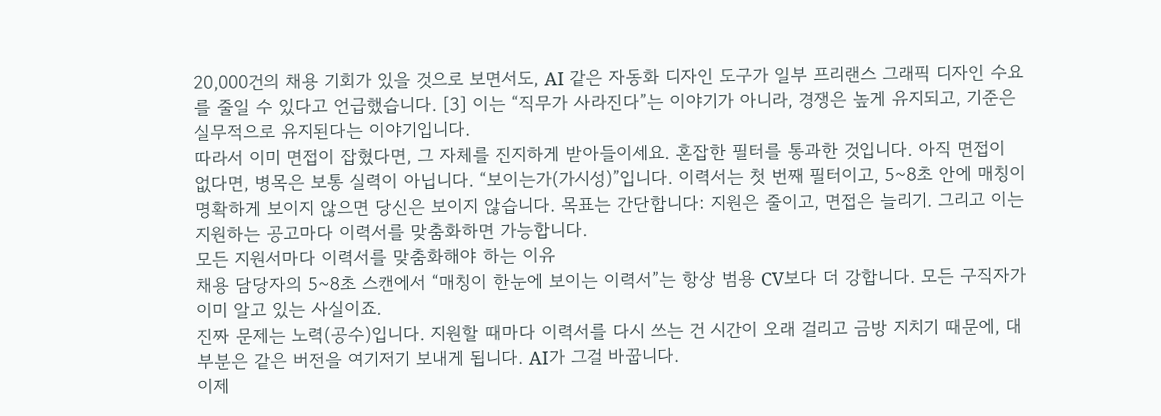20,000건의 채용 기회가 있을 것으로 보면서도, AI 같은 자동화 디자인 도구가 일부 프리랜스 그래픽 디자인 수요를 줄일 수 있다고 언급했습니다. [3] 이는 “직무가 사라진다”는 이야기가 아니라, 경쟁은 높게 유지되고, 기준은 실무적으로 유지된다는 이야기입니다.
따라서 이미 면접이 잡혔다면, 그 자체를 진지하게 받아들이세요. 혼잡한 필터를 통과한 것입니다. 아직 면접이 없다면, 병목은 보통 실력이 아닙니다. “보이는가(가시성)”입니다. 이력서는 첫 번째 필터이고, 5~8초 안에 매칭이 명확하게 보이지 않으면 당신은 보이지 않습니다. 목표는 간단합니다: 지원은 줄이고, 면접은 늘리기. 그리고 이는 지원하는 공고마다 이력서를 맞춤화하면 가능합니다.
모든 지원서마다 이력서를 맞춤화해야 하는 이유
채용 담당자의 5~8초 스캔에서 “매칭이 한눈에 보이는 이력서”는 항상 범용 CV보다 더 강합니다. 모든 구직자가 이미 알고 있는 사실이죠.
진짜 문제는 노력(공수)입니다. 지원할 때마다 이력서를 다시 쓰는 건 시간이 오래 걸리고 금방 지치기 때문에, 대부분은 같은 버전을 여기저기 보내게 됩니다. AI가 그걸 바꿉니다.
이제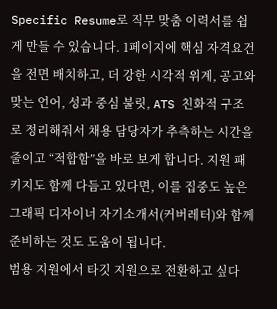Specific Resume로 직무 맞춤 이력서를 쉽게 만들 수 있습니다. 1페이지에 핵심 자격요건을 전면 배치하고, 더 강한 시각적 위계, 공고와 맞는 언어, 성과 중심 불릿, ATS 친화적 구조로 정리해줘서 채용 담당자가 추측하는 시간을 줄이고 “적합함”을 바로 보게 합니다. 지원 패키지도 함께 다듬고 있다면, 이를 집중도 높은 그래픽 디자이너 자기소개서(커버레터)와 함께 준비하는 것도 도움이 됩니다.
범용 지원에서 타깃 지원으로 전환하고 싶다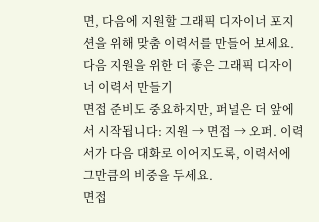면, 다음에 지원할 그래픽 디자이너 포지션을 위해 맞춤 이력서를 만들어 보세요.
다음 지원을 위한 더 좋은 그래픽 디자이너 이력서 만들기
면접 준비도 중요하지만, 퍼널은 더 앞에서 시작됩니다: 지원 → 면접 → 오퍼. 이력서가 다음 대화로 이어지도록, 이력서에 그만큼의 비중을 두세요.
면접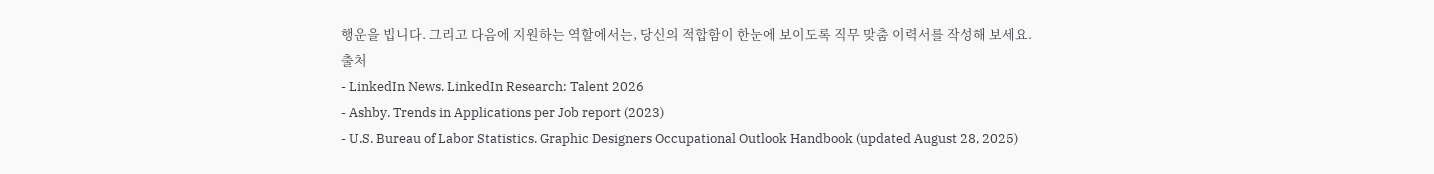행운을 빕니다. 그리고 다음에 지원하는 역할에서는, 당신의 적합함이 한눈에 보이도록 직무 맞춤 이력서를 작성해 보세요.
출처
- LinkedIn News. LinkedIn Research: Talent 2026
- Ashby. Trends in Applications per Job report (2023)
- U.S. Bureau of Labor Statistics. Graphic Designers Occupational Outlook Handbook (updated August 28, 2025)